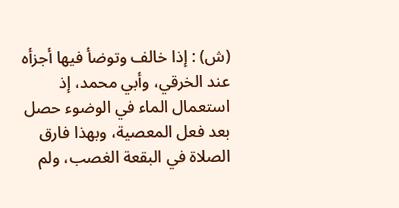(ش) : إذا خالف وتوضأ فيها أجزأه عند الخرقي، وأبي محمد، إذ استعمال الماء في الوضوء حصل بعد فعل المعصية، وبهذا فارق الصلاة في البقعة الغصب، ولم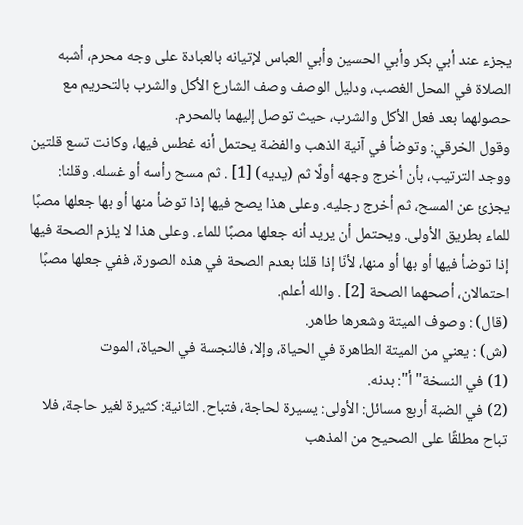يجزء عند أبي بكر وأبي الحسين وأبي العباس لإتيانه بالعبادة على وجه محرم، أشبه الصلاة في المحل الغصب، ودليل الوصف وصف الشارع الأكل والشرب بالتحريم مع حصولهما بعد فعل الأكل والشرب، حيث توصل إليهما بالمحرم.
وقول الخرقي: وتوضأ في آنية الذهب والفضة يحتمل أنه غطس فيها، وكانت تسع قلتين ووجد الترتيب، بأن أخرج وجهه أولًا ثم (يديه) [1] . ثم مسح رأسه أو غسله. وقلنا: يجزئ عن المسح، ثم أخرج رجليه. وعلى هذا يصح فيها إذا توضأ منها أو بها جعلها مصبًا للماء بطريق الأولى. ويحتمل أن يريد أنه جعلها مصبًا للماء. وعلى هذا لا يلزم الصحة فيها إذا توضأ فيها أو بها أو منها، لأنّا إذا قلنا بعدم الصحة في هذه الصورة، ففي جعلها مصبًا احتمالان، أصحهما الصحة [2] . والله أعلم.
(قال) : وصوف الميتة وشعرها طاهر.
(ش) : يعني من الميتة الطاهرة في الحياة، وإلا، فالنجسة في الحياة، الموت
(1) في النسخة"أ": بدنه.
(2) في الضبة أربع مسائل: الأولى: يسيرة لحاجة، فتباح. الثانية: كثيرة لغير حاجة، فلا تباح مطلقًا على الصحيح من المذهب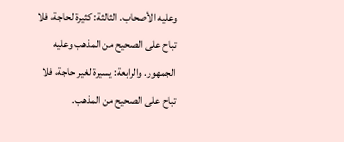وعليه الأصحاب. الثالثة: كثيرة لحاجة، فلا تباح على الصحيح من المذهب وعليه الجمهور. والرابعة: يسيرة لغير حاجة، فلا تباح على الصحيح من المذهب.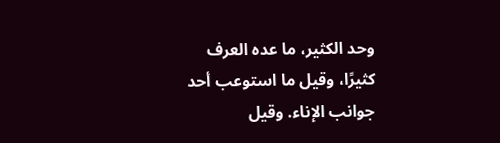وحد الكثير، ما عده العرف كثيرًا، وقيل ما استوعب أحد جوانب الإناء. وقيل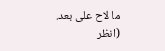ما لاح على بعد.
(انظر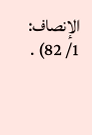الإنصاف: 1/ 82) .